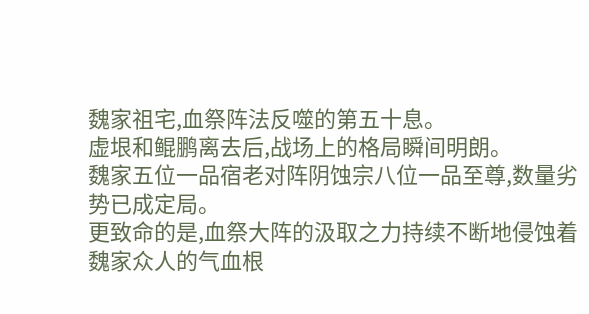魏家祖宅,血祭阵法反噬的第五十息。
虚垠和鲲鹏离去后,战场上的格局瞬间明朗。
魏家五位一品宿老对阵阴蚀宗八位一品至尊,数量劣势已成定局。
更致命的是,血祭大阵的汲取之力持续不断地侵蚀着魏家众人的气血根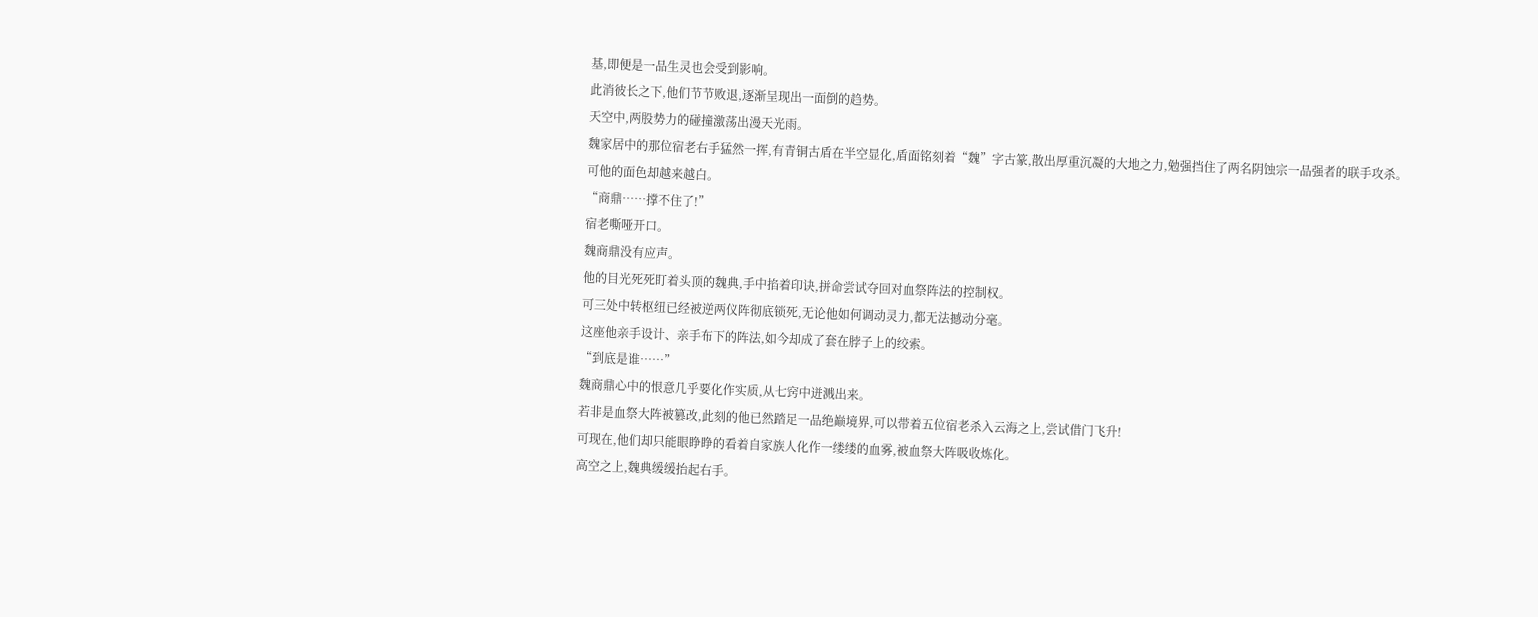基,即便是一品生灵也会受到影响。
此消彼长之下,他们节节败退,逐渐呈现出一面倒的趋势。
天空中,两股势力的碰撞激荡出漫天光雨。
魏家居中的那位宿老右手猛然一挥,有青铜古盾在半空显化,盾面铭刻着“魏”字古篆,散出厚重沉凝的大地之力,勉强挡住了两名阴蚀宗一品强者的联手攻杀。
可他的面色却越来越白。
“商鼎……撑不住了!”
宿老嘶哑开口。
魏商鼎没有应声。
他的目光死死盯着头顶的魏典,手中掐着印诀,拼命尝试夺回对血祭阵法的控制权。
可三处中转枢纽已经被逆两仪阵彻底锁死,无论他如何调动灵力,都无法撼动分毫。
这座他亲手设计、亲手布下的阵法,如今却成了套在脖子上的绞索。
“到底是谁……”
魏商鼎心中的恨意几乎要化作实质,从七窍中迸溅出来。
若非是血祭大阵被篡改,此刻的他已然踏足一品绝巅境界,可以带着五位宿老杀入云海之上,尝试借门飞升!
可现在,他们却只能眼睁睁的看着自家族人化作一缕缕的血雾,被血祭大阵吸收炼化。
高空之上,魏典缓缓抬起右手。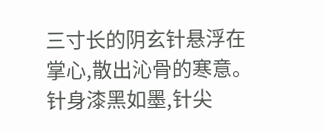三寸长的阴玄针悬浮在掌心,散出沁骨的寒意。
针身漆黑如墨,针尖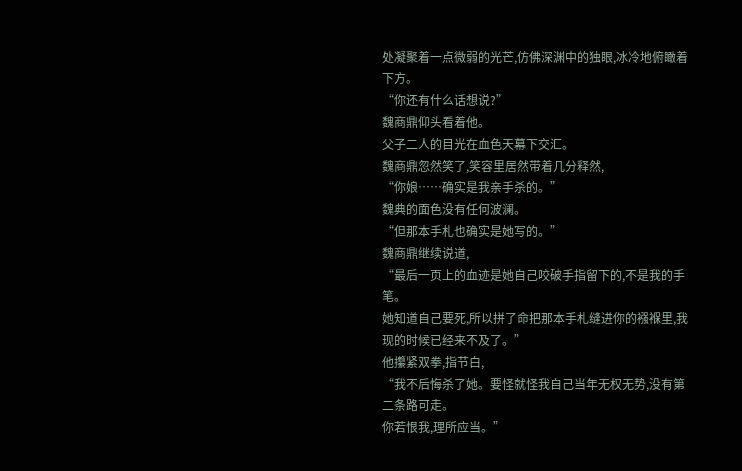处凝聚着一点微弱的光芒,仿佛深渊中的独眼,冰冷地俯瞰着下方。
“你还有什么话想说?”
魏商鼎仰头看着他。
父子二人的目光在血色天幕下交汇。
魏商鼎忽然笑了,笑容里居然带着几分释然,
“你娘……确实是我亲手杀的。”
魏典的面色没有任何波澜。
“但那本手札也确实是她写的。”
魏商鼎继续说道,
“最后一页上的血迹是她自己咬破手指留下的,不是我的手笔。
她知道自己要死,所以拼了命把那本手札缝进你的襁褓里,我现的时候已经来不及了。”
他攥紧双拳,指节白,
“我不后悔杀了她。要怪就怪我自己当年无权无势,没有第二条路可走。
你若恨我,理所应当。”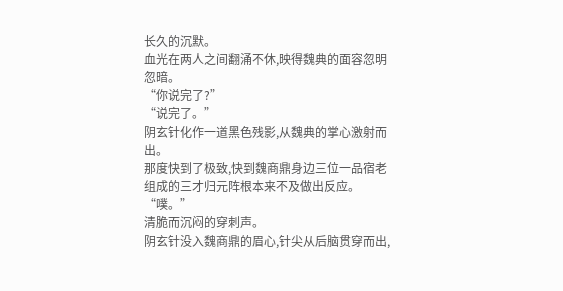长久的沉默。
血光在两人之间翻涌不休,映得魏典的面容忽明忽暗。
“你说完了?”
“说完了。”
阴玄针化作一道黑色残影,从魏典的掌心激射而出。
那度快到了极致,快到魏商鼎身边三位一品宿老组成的三才归元阵根本来不及做出反应。
“噗。”
清脆而沉闷的穿刺声。
阴玄针没入魏商鼎的眉心,针尖从后脑贯穿而出,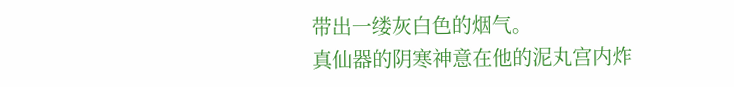带出一缕灰白色的烟气。
真仙器的阴寒神意在他的泥丸宫内炸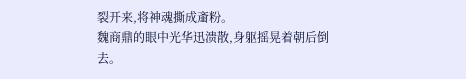裂开来,将神魂撕成齑粉。
魏商鼎的眼中光华迅溃散,身躯摇晃着朝后倒去。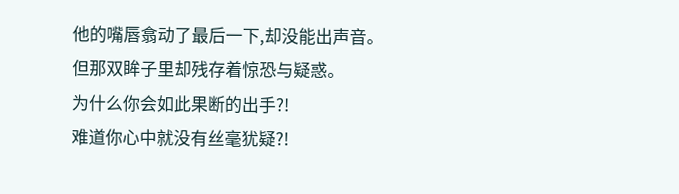他的嘴唇翕动了最后一下,却没能出声音。
但那双眸子里却残存着惊恐与疑惑。
为什么你会如此果断的出手?!
难道你心中就没有丝毫犹疑?!